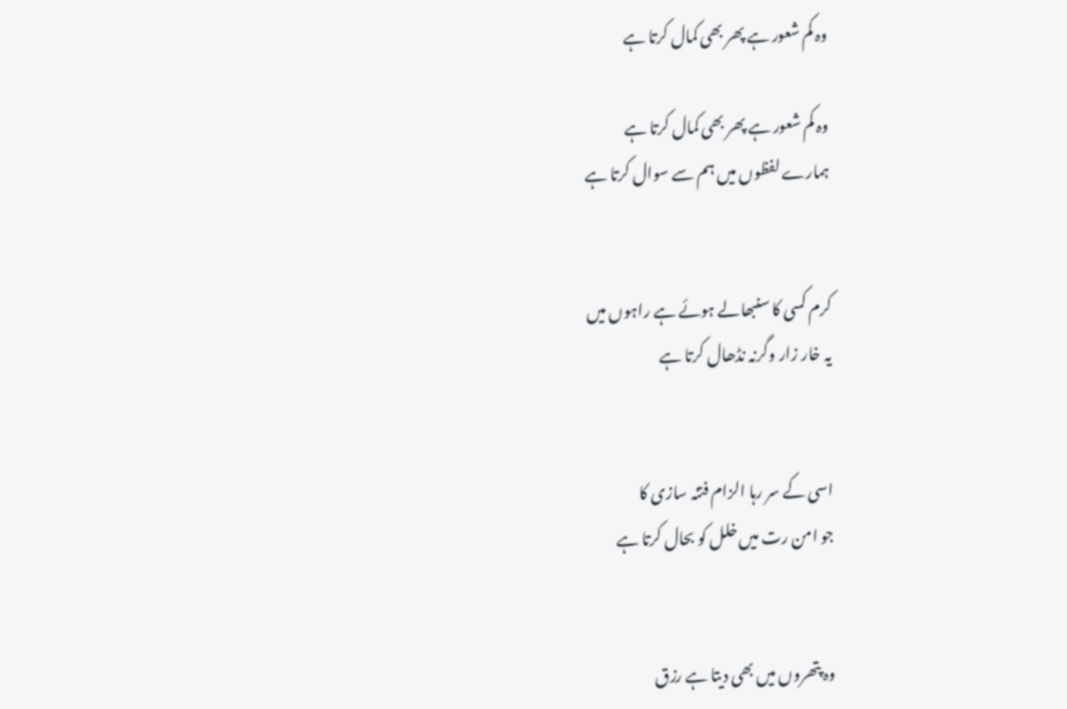وہ کم شعور ہے پھر بھی کمال کرتا ہے

وہ کم شعور ہے پھر بھی کمال کرتا ہے
ہمارے لفظوں میں ہم سے سوال کرتا ہے


کرم کسی کا سنبھالے ہوئے ہے راہوں میں
یہ خار زار وگرنہ نڈھال کرتا ہے


اسی کے سر رہا الزام فتنہ سازی کا
جو امن رت میں خلل کو بحال کرتا ہے


وہ پتھروں میں بھی دیتا ہے رزق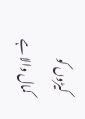کیڑوں کو
کمال والا ہے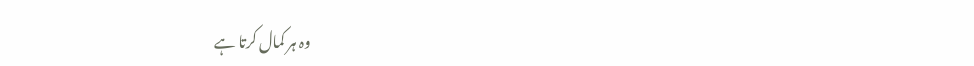وہ ہر کمال کرتا ہے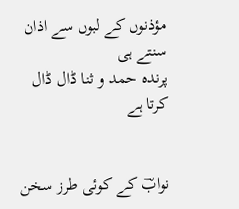مؤذنوں کے لبوں سے اذان سنتے ہی
پرندہ حمد و ثنا ڈال ڈال کرتا ہے


نوابؔ کے کوئی طرز سخن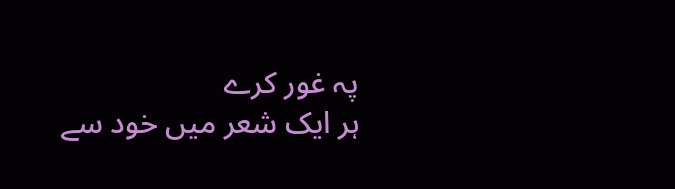پہ غور کرے
ہر ایک شعر میں خود سے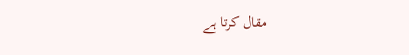مقال کرتا ہے